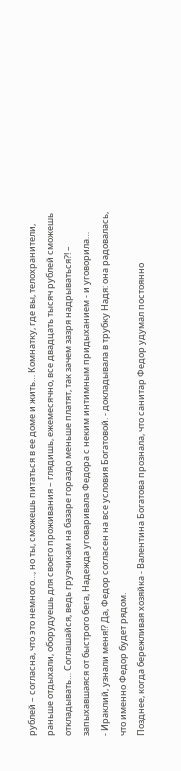рублей – согласна, что это немного…, но ты, сможешь питаться в ее доме и жить… Комнатку, где вы, телохранители, раньше отдыхали, оборудуешь для своего проживания – глядишь, ежемесячно, все двадцать тысяч рублей сможешь откладывать… Соглашайся, ведь грузчикам на базаре гораздо меньше платят, так зачем зазря надрываться?! – запыхавшаяся от быстрого бега, Надежда уговаривала Федора с неким интимным придыханием - и уговорила…
- Ираклий, узнали меня!? Да, Федор согласен на все условия Богатовой. - докладывала в трубку Надя: она радовалась, что именно Федор будет рядом.
Позднее, когда бережливая хозяйка - Валентина Богатова прознала, что санитар Федор удумал постоянно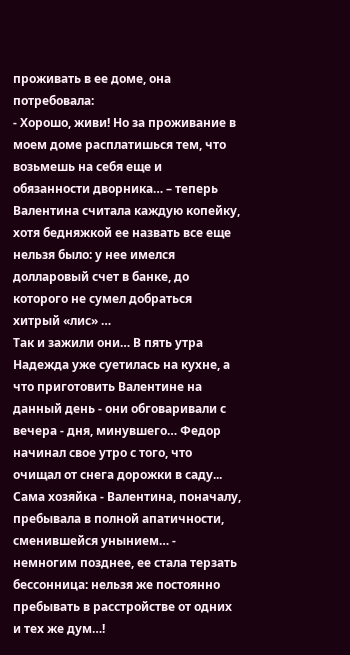проживать в ее доме, она потребовала:
- Хорошо, живи! Но за проживание в моем доме расплатишься тем, что возьмешь на себя еще и обязанности дворника… – теперь Валентина считала каждую копейку, хотя бедняжкой ее назвать все еще нельзя было: у нее имелся долларовый счет в банке, до которого не сумел добраться хитрый «лис» …
Так и зажили они… В пять утра Надежда уже суетилась на кухне, а что приготовить Валентине на данный день - они обговаривали с вечера - дня, минувшего… Федор начинал свое утро с того, что очищал от снега дорожки в саду... Сама хозяйка - Валентина, поначалу, пребывала в полной апатичности, сменившейся унынием… - немногим позднее, ее стала терзать бессонница: нельзя же постоянно пребывать в расстройстве от одних и тех же дум…!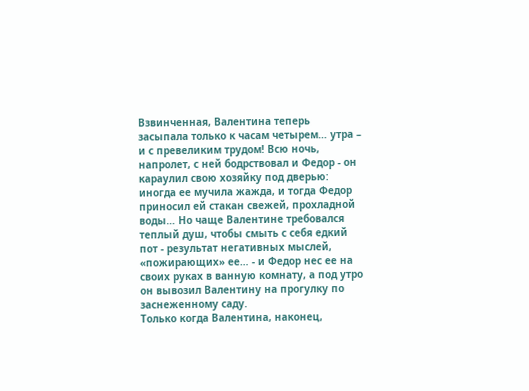Взвинченная, Валентина теперь засыпала только к часам четырем… утра – и с превеликим трудом! Всю ночь, напролет, с ней бодрствовал и Федор - он караулил свою хозяйку под дверью: иногда ее мучила жажда, и тогда Федор приносил ей стакан свежей, прохладной воды… Но чаще Валентине требовался теплый душ, чтобы смыть с себя едкий пот - результат негативных мыслей, «пожирающих» ее… - и Федор нес ее на своих руках в ванную комнату, а под утро он вывозил Валентину на прогулку по заснеженному саду.
Только когда Валентина, наконец,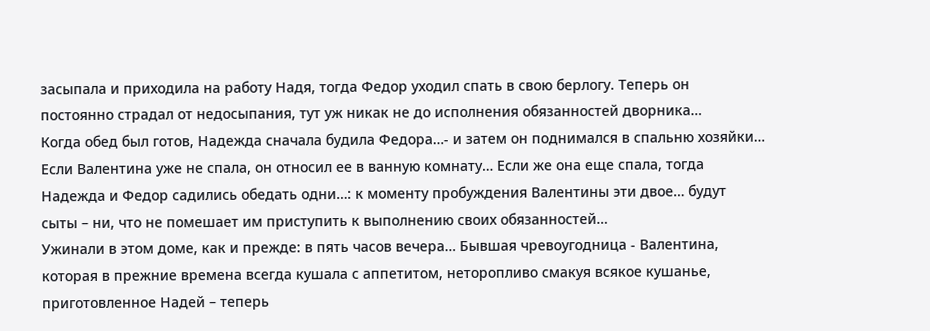засыпала и приходила на работу Надя, тогда Федор уходил спать в свою берлогу. Теперь он постоянно страдал от недосыпания, тут уж никак не до исполнения обязанностей дворника…
Когда обед был готов, Надежда сначала будила Федора…- и затем он поднимался в спальню хозяйки… Если Валентина уже не спала, он относил ее в ванную комнату… Если же она еще спала, тогда Надежда и Федор садились обедать одни…: к моменту пробуждения Валентины эти двое… будут сыты – ни, что не помешает им приступить к выполнению своих обязанностей…
Ужинали в этом доме, как и прежде: в пять часов вечера… Бывшая чревоугодница - Валентина, которая в прежние времена всегда кушала с аппетитом, неторопливо смакуя всякое кушанье, приготовленное Надей – теперь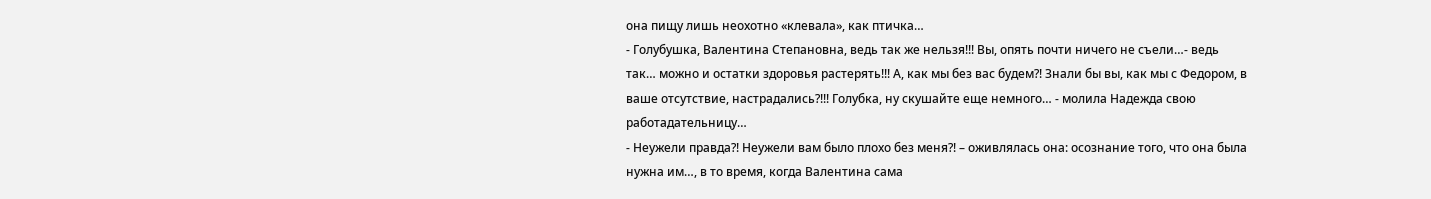она пищу лишь неохотно «клевала», как птичка…
- Голубушка, Валентина Степановна, ведь так же нельзя!!! Вы, опять почти ничего не съели…- ведь так… можно и остатки здоровья растерять!!! А, как мы без вас будем?! Знали бы вы, как мы с Федором, в ваше отсутствие, настрадались?!!! Голубка, ну скушайте еще немного… - молила Надежда свою работадательницу…
- Неужели правда?! Неужели вам было плохо без меня?! – оживлялась она: осознание того, что она была нужна им…, в то время, когда Валентина сама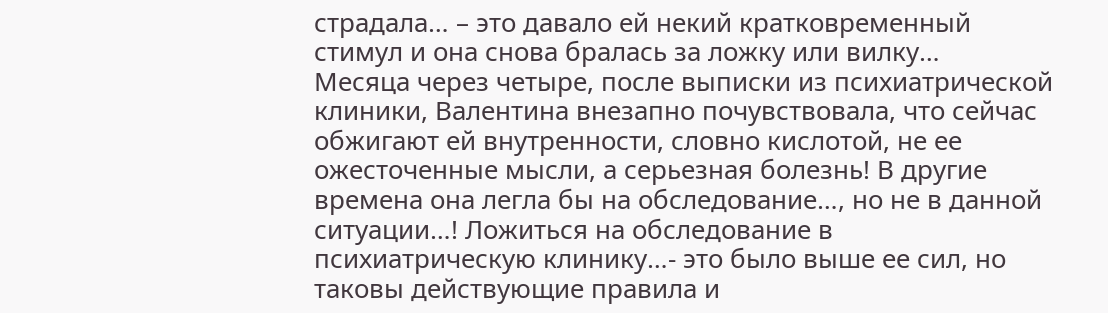страдала… – это давало ей некий кратковременный стимул и она снова бралась за ложку или вилку…
Месяца через четыре, после выписки из психиатрической клиники, Валентина внезапно почувствовала, что сейчас обжигают ей внутренности, словно кислотой, не ее ожесточенные мысли, а серьезная болезнь! В другие времена она легла бы на обследование…, но не в данной ситуации…! Ложиться на обследование в психиатрическую клинику…- это было выше ее сил, но таковы действующие правила и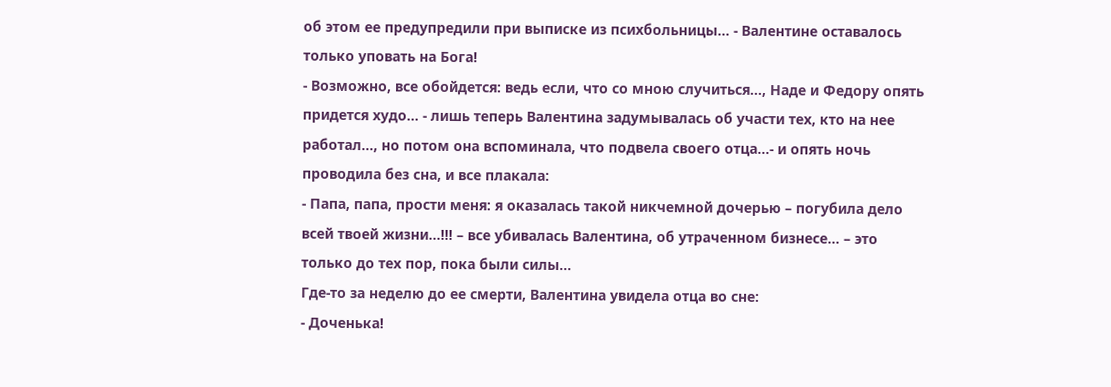об этом ее предупредили при выписке из психбольницы… - Валентине оставалось только уповать на Бога!
- Возможно, все обойдется: ведь если, что со мною случиться…, Наде и Федору опять придется худо… - лишь теперь Валентина задумывалась об участи тех, кто на нее работал…, но потом она вспоминала, что подвела своего отца…- и опять ночь проводила без сна, и все плакала:
- Папа, папа, прости меня: я оказалась такой никчемной дочерью – погубила дело всей твоей жизни…!!! – все убивалась Валентина, об утраченном бизнесе… – это только до тех пор, пока были силы…
Где-то за неделю до ее смерти, Валентина увидела отца во сне:
- Доченька!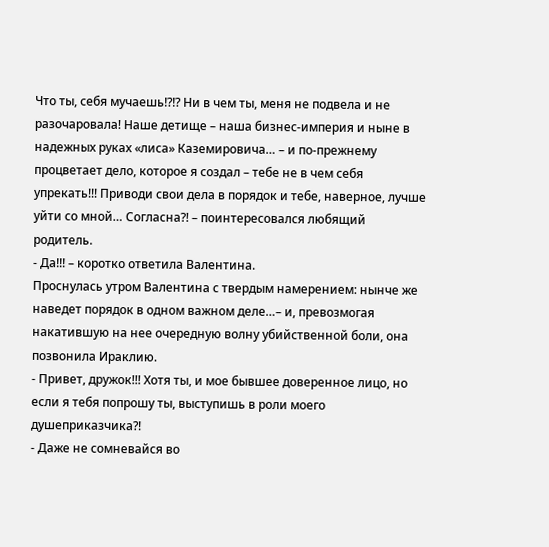Что ты, себя мучаешь!?!? Ни в чем ты, меня не подвела и не разочаровала! Наше детище – наша бизнес-империя и ныне в надежных руках «лиса» Каземировича… – и по-прежнему процветает дело, которое я создал – тебе не в чем себя упрекать!!! Приводи свои дела в порядок и тебе, наверное, лучше уйти со мной… Согласна?! – поинтересовался любящий родитель.
- Да!!! – коротко ответила Валентина.
Проснулась утром Валентина с твердым намерением: нынче же наведет порядок в одном важном деле…– и, превозмогая накатившую на нее очередную волну убийственной боли, она позвонила Ираклию.
- Привет, дружок!!! Хотя ты, и мое бывшее доверенное лицо, но если я тебя попрошу ты, выступишь в роли моего душеприказчика?!
- Даже не сомневайся во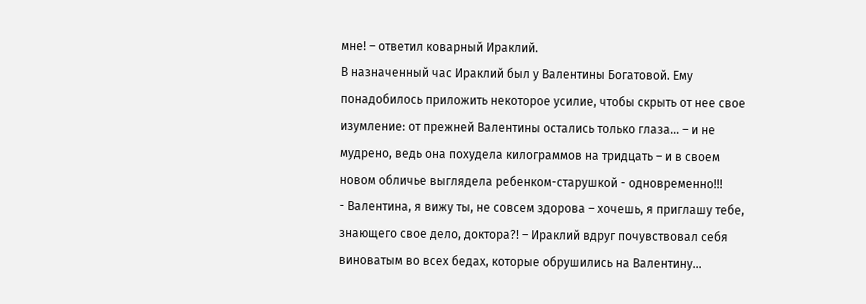мне! – ответил коварный Ираклий.
В назначенный час Ираклий был у Валентины Богатовой. Ему понадобилось приложить некоторое усилие, чтобы скрыть от нее свое изумление: от прежней Валентины остались только глаза… – и не мудрено, ведь она похудела килограммов на тридцать – и в своем новом обличье выглядела ребенком-старушкой - одновременно!!!
- Валентина, я вижу ты, не совсем здорова – хочешь, я приглашу тебе, знающего свое дело, доктора?! – Ираклий вдруг почувствовал себя виноватым во всех бедах, которые обрушились на Валентину…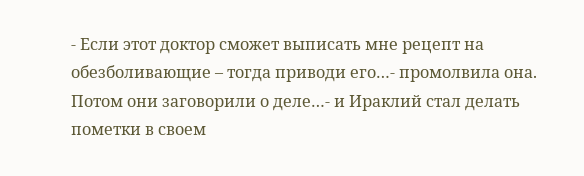- Если этот доктор сможет выписать мне рецепт на обезболивающие – тогда приводи его…- промолвила она.
Потом они заговорили о деле…- и Ираклий стал делать пометки в своем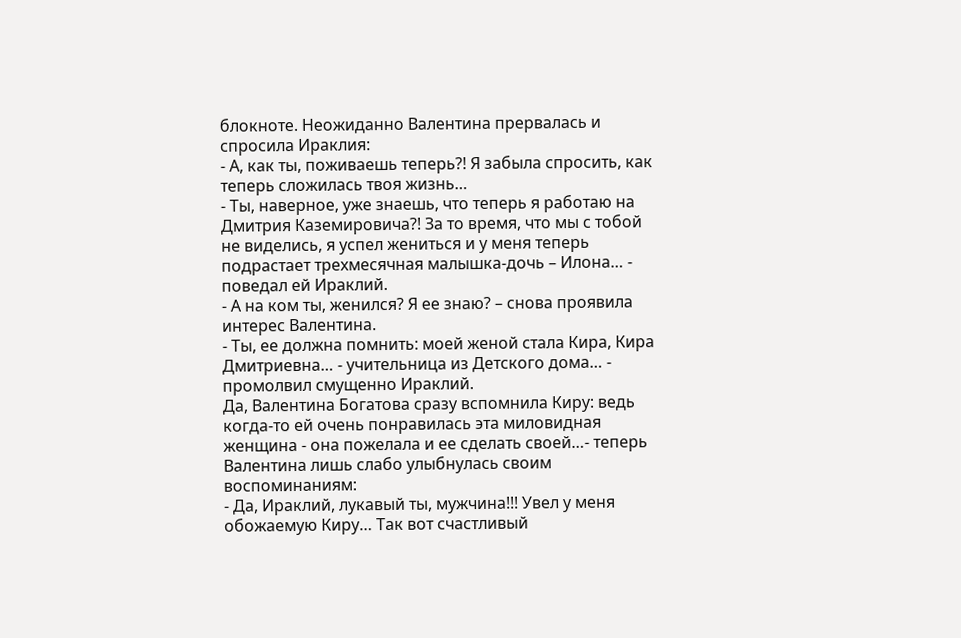блокноте. Неожиданно Валентина прервалась и спросила Ираклия:
- А, как ты, поживаешь теперь?! Я забыла спросить, как теперь сложилась твоя жизнь…
- Ты, наверное, уже знаешь, что теперь я работаю на Дмитрия Каземировича?! За то время, что мы с тобой не виделись, я успел жениться и у меня теперь подрастает трехмесячная малышка-дочь – Илона… - поведал ей Ираклий.
- А на ком ты, женился? Я ее знаю? – снова проявила интерес Валентина.
- Ты, ее должна помнить: моей женой стала Кира, Кира Дмитриевна… - учительница из Детского дома… - промолвил смущенно Ираклий.
Да, Валентина Богатова сразу вспомнила Киру: ведь когда-то ей очень понравилась эта миловидная женщина - она пожелала и ее сделать своей…- теперь Валентина лишь слабо улыбнулась своим воспоминаниям:
- Да, Ираклий, лукавый ты, мужчина!!! Увел у меня обожаемую Киру… Так вот счастливый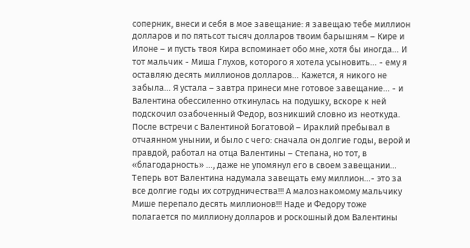соперник, внеси и себя в мое завещание: я завещаю тебе миллион долларов и по пятьсот тысяч долларов твоим барышням – Кире и Илоне – и пусть твоя Кира вспоминает обо мне, хотя бы иногда… И тот мальчик - Миша Глухов, которого я хотела усыновить… - ему я оставляю десять миллионов долларов… Кажется, я никого не забыла… Я устала – завтра принеси мне готовое завещание… - и Валентина обессиленно откинулась на подушку, вскоре к ней подскочил озабоченный Федор, возникший словно из неоткуда.
После встречи с Валентиной Богатовой – Ираклий пребывал в отчаянном унынии, и было с чего: сначала он долгие годы, верой и правдой, работал на отца Валентины – Степана, но тот, в «благодарность» …, даже не упомянул его в своем завещании… Теперь вот Валентина надумала завещать ему миллион…- это за все долгие годы их сотрудничества!!! А малознакомому мальчику Мише перепало десять миллионов!!! Наде и Федору тоже полагается по миллиону долларов и роскошный дом Валентины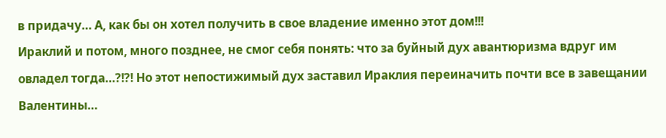в придачу… А, как бы он хотел получить в свое владение именно этот дом!!!
Ираклий и потом, много позднее, не смог себя понять: что за буйный дух авантюризма вдруг им овладел тогда…?!?! Но этот непостижимый дух заставил Ираклия переиначить почти все в завещании Валентины…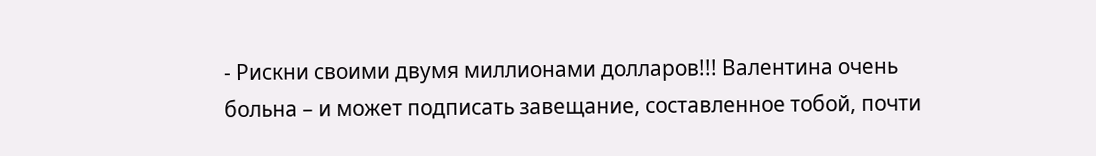- Рискни своими двумя миллионами долларов!!! Валентина очень больна – и может подписать завещание, составленное тобой, почти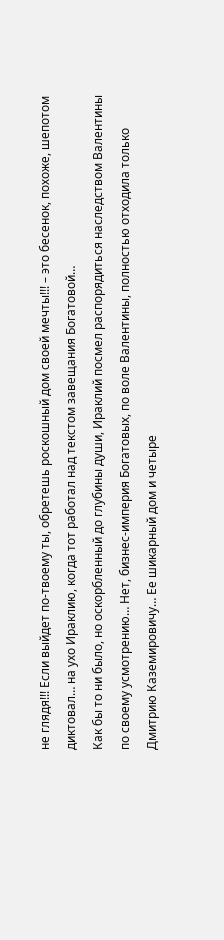не глядя!!! Если выйдет по-твоему ты, обретешь роскошный дом своей мечты!!! – это бесенок, похоже, шепотом диктовал… на ухо Ираклию, когда тот работал над текстом завещания Богатовой…
Как бы то ни было, но оскорбленный до глубины души, Ираклий посмел распорядиться наследством Валентины по своему усмотрению… Нет, бизнес-империя Богатовых, по воле Валентины, полностью отходила только Дмитрию Каземировичу… Ее шикарный дом и четыре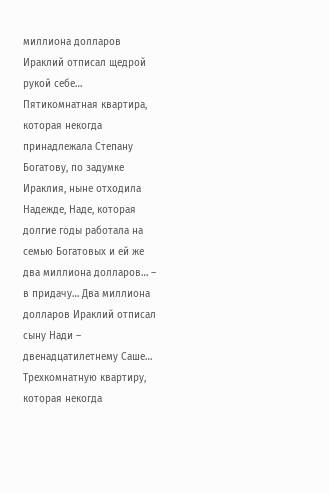миллиона долларов Ираклий отписал щедрой рукой себе… Пятикомнатная квартира, которая некогда принадлежала Степану Богатову, по задумке Ираклия, ныне отходила Надежде, Наде, которая долгие годы работала на семью Богатовых и ей же два миллиона долларов… – в придачу… Два миллиона долларов Ираклий отписал сыну Нади – двенадцатилетнему Саше… Трехкомнатную квартиру, которая некогда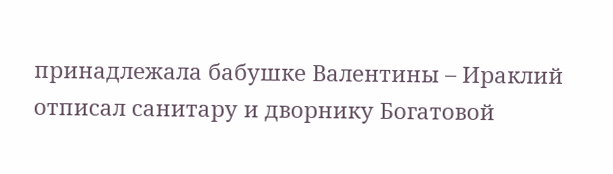принадлежала бабушке Валентины – Ираклий отписал санитару и дворнику Богатовой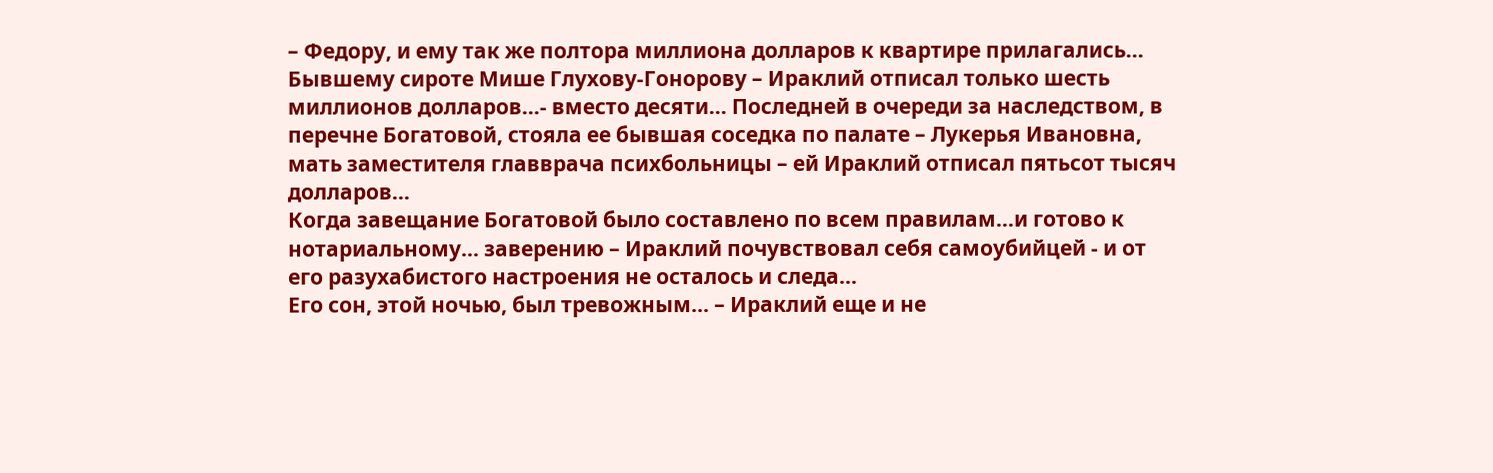– Федору, и ему так же полтора миллиона долларов к квартире прилагались… Бывшему сироте Мише Глухову-Гонорову – Ираклий отписал только шесть миллионов долларов…- вместо десяти… Последней в очереди за наследством, в перечне Богатовой, стояла ее бывшая соседка по палате – Лукерья Ивановна, мать заместителя главврача психбольницы – ей Ираклий отписал пятьсот тысяч долларов…
Когда завещание Богатовой было составлено по всем правилам…и готово к нотариальному… заверению – Ираклий почувствовал себя самоубийцей - и от его разухабистого настроения не осталось и следа…
Его сон, этой ночью, был тревожным… – Ираклий еще и не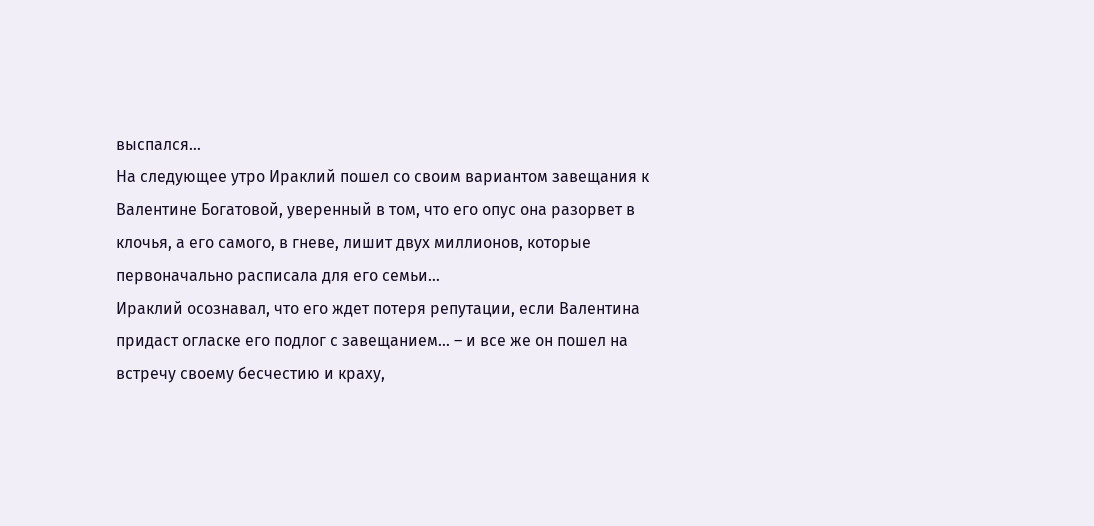выспался…
На следующее утро Ираклий пошел со своим вариантом завещания к Валентине Богатовой, уверенный в том, что его опус она разорвет в клочья, а его самого, в гневе, лишит двух миллионов, которые первоначально расписала для его семьи…
Ираклий осознавал, что его ждет потеря репутации, если Валентина придаст огласке его подлог с завещанием… – и все же он пошел на встречу своему бесчестию и краху,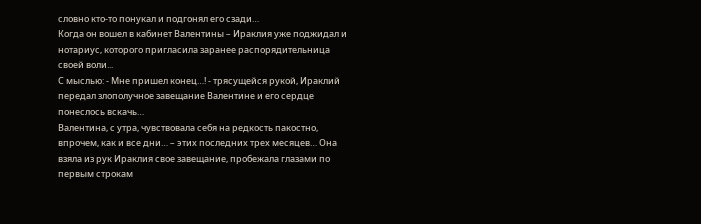словно кто-то понукал и подгонял его сзади…
Когда он вошел в кабинет Валентины – Ираклия уже поджидал и нотариус, которого пригласила заранее распорядительница своей воли...
С мыслью: - Мне пришел конец…! - трясущейся рукой, Ираклий передал злополучное завещание Валентине и его сердце понеслось вскачь…
Валентина, с утра, чувствовала себя на редкость пакостно, впрочем, как и все дни… – этих последних трех месяцев… Она взяла из рук Ираклия свое завещание, пробежала глазами по первым строкам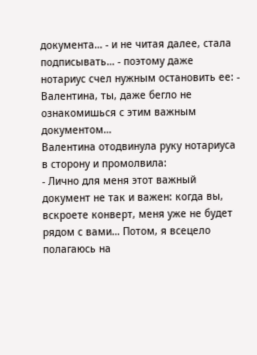документа… - и не читая далее, стала подписывать… - поэтому даже нотариус счел нужным остановить ее: - Валентина, ты, даже бегло не ознакомишься с этим важным документом…
Валентина отодвинула руку нотариуса в сторону и промолвила:
- Лично для меня этот важный документ не так и важен: когда вы, вскроете конверт, меня уже не будет рядом с вами… Потом, я всецело полагаюсь на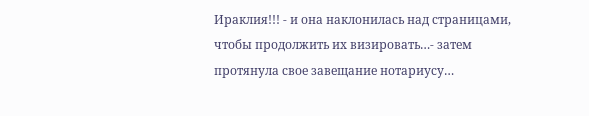Ираклия!!! - и она наклонилась над страницами, чтобы продолжить их визировать…- затем протянула свое завещание нотариусу…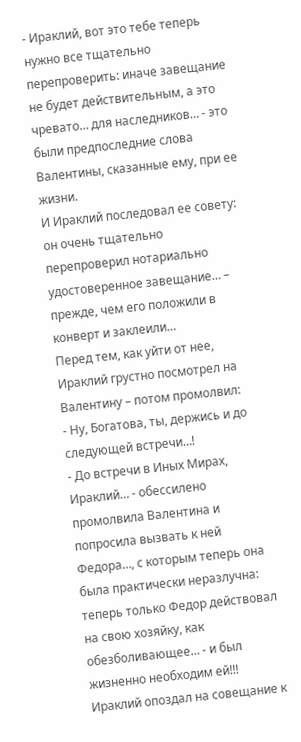- Ираклий, вот это тебе теперь нужно все тщательно перепроверить: иначе завещание не будет действительным, а это чревато… для наследников… - это были предпоследние слова Валентины, сказанные ему, при ее жизни.
И Ираклий последовал ее совету: он очень тщательно перепроверил нотариально удостоверенное завещание… – прежде, чем его положили в конверт и заклеили…
Перед тем, как уйти от нее, Ираклий грустно посмотрел на Валентину – потом промолвил:
- Ну, Богатова, ты, держись и до следующей встречи…!
- До встречи в Иных Мирах, Ираклий… - обессилено промолвила Валентина и попросила вызвать к ней Федора…, с которым теперь она была практически неразлучна: теперь только Федор действовал на свою хозяйку, как обезболивающее… - и был жизненно необходим ей!!!
Ираклий опоздал на совещание к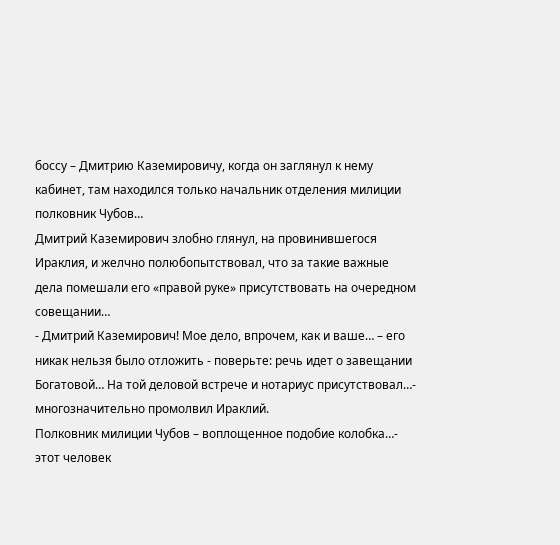боссу – Дмитрию Каземировичу, когда он заглянул к нему кабинет, там находился только начальник отделения милиции полковник Чубов…
Дмитрий Каземирович злобно глянул, на провинившегося Ираклия, и желчно полюбопытствовал, что за такие важные дела помешали его «правой руке» присутствовать на очередном совещании…
- Дмитрий Каземирович! Мое дело, впрочем, как и ваше… – его никак нельзя было отложить - поверьте: речь идет о завещании Богатовой… На той деловой встрече и нотариус присутствовал…- многозначительно промолвил Ираклий.
Полковник милиции Чубов – воплощенное подобие колобка…- этот человек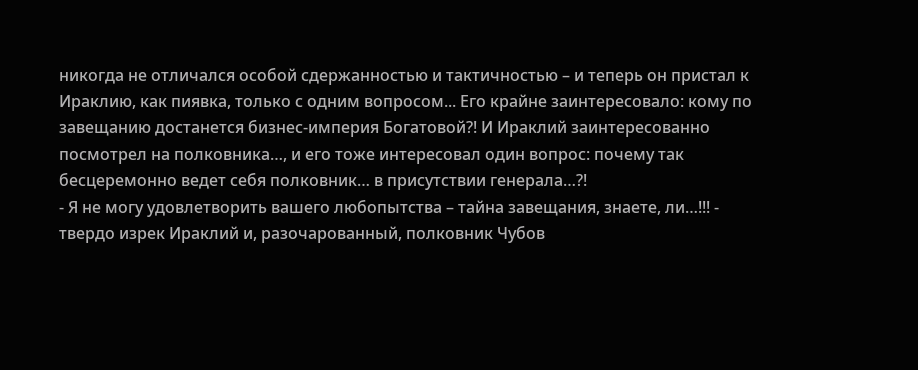никогда не отличался особой сдержанностью и тактичностью – и теперь он пристал к Ираклию, как пиявка, только с одним вопросом... Его крайне заинтересовало: кому по завещанию достанется бизнес-империя Богатовой?! И Ираклий заинтересованно посмотрел на полковника…, и его тоже интересовал один вопрос: почему так бесцеремонно ведет себя полковник… в присутствии генерала…?!
- Я не могу удовлетворить вашего любопытства – тайна завещания, знаете, ли…!!! - твердо изрек Ираклий и, разочарованный, полковник Чубов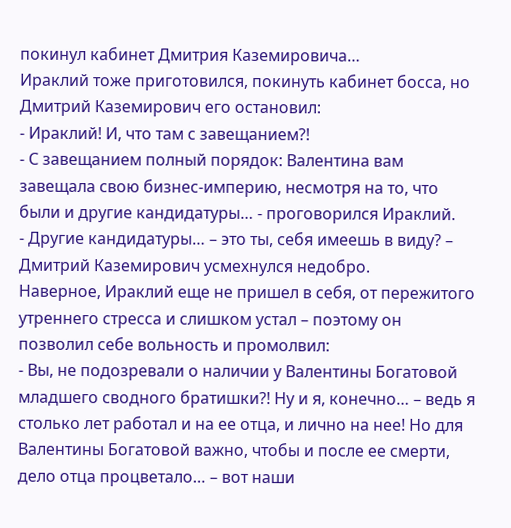покинул кабинет Дмитрия Каземировича…
Ираклий тоже приготовился, покинуть кабинет босса, но Дмитрий Каземирович его остановил:
- Ираклий! И, что там с завещанием?!
- С завещанием полный порядок: Валентина вам завещала свою бизнес-империю, несмотря на то, что были и другие кандидатуры… - проговорился Ираклий.
- Другие кандидатуры… – это ты, себя имеешь в виду? – Дмитрий Каземирович усмехнулся недобро.
Наверное, Ираклий еще не пришел в себя, от пережитого утреннего стресса и слишком устал – поэтому он позволил себе вольность и промолвил:
- Вы, не подозревали о наличии у Валентины Богатовой младшего сводного братишки?! Ну и я, конечно… – ведь я столько лет работал и на ее отца, и лично на нее! Но для Валентины Богатовой важно, чтобы и после ее смерти, дело отца процветало… – вот наши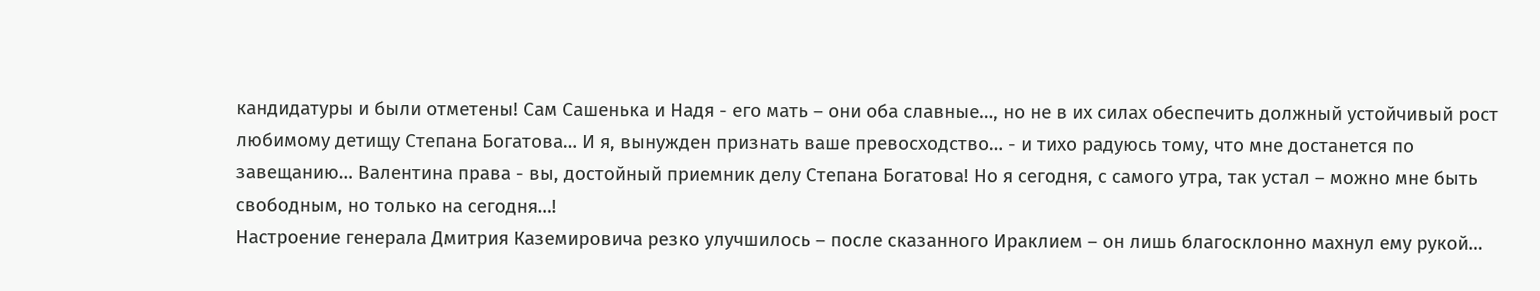кандидатуры и были отметены! Сам Сашенька и Надя - его мать – они оба славные…, но не в их силах обеспечить должный устойчивый рост любимому детищу Степана Богатова… И я, вынужден признать ваше превосходство… - и тихо радуюсь тому, что мне достанется по завещанию… Валентина права - вы, достойный приемник делу Степана Богатова! Но я сегодня, с самого утра, так устал – можно мне быть свободным, но только на сегодня…!
Настроение генерала Дмитрия Каземировича резко улучшилось – после сказанного Ираклием – он лишь благосклонно махнул ему рукой…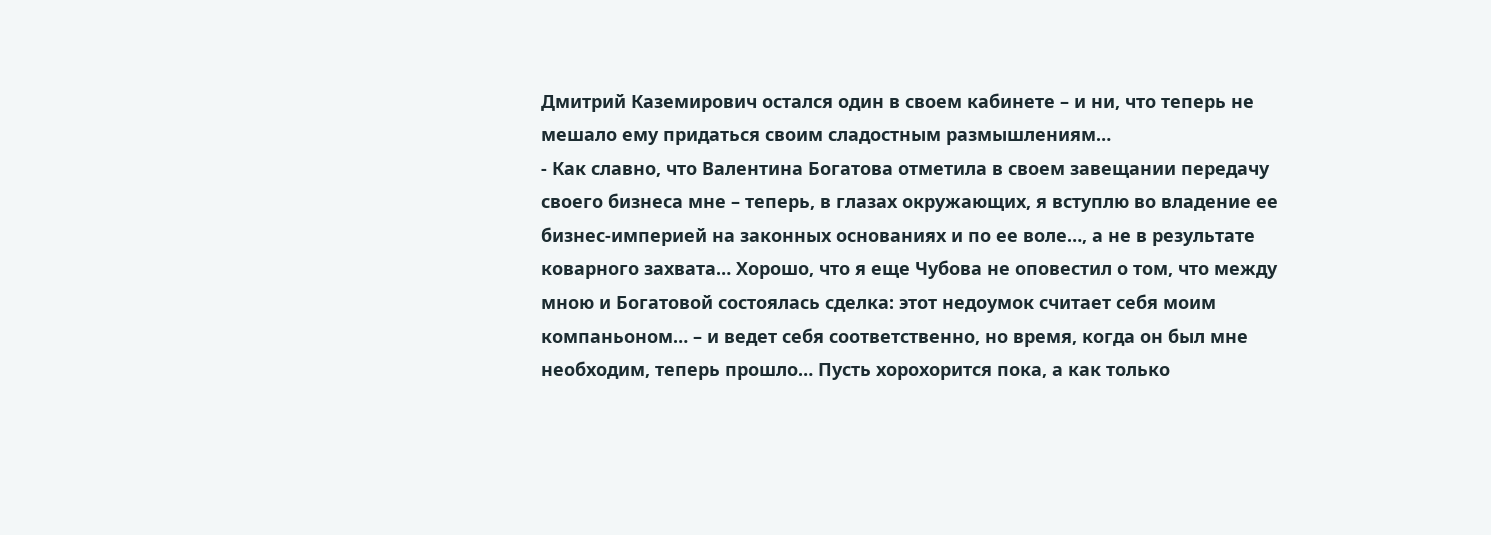Дмитрий Каземирович остался один в своем кабинете – и ни, что теперь не мешало ему придаться своим сладостным размышлениям…
- Как славно, что Валентина Богатова отметила в своем завещании передачу своего бизнеса мне – теперь, в глазах окружающих, я вступлю во владение ее бизнес-империей на законных основаниях и по ее воле…, а не в результате коварного захвата… Хорошо, что я еще Чубова не оповестил о том, что между мною и Богатовой состоялась сделка: этот недоумок считает себя моим компаньоном… – и ведет себя соответственно, но время, когда он был мне необходим, теперь прошло… Пусть хорохорится пока, а как только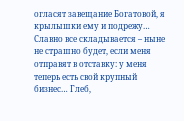огласят завещание Богатовой, я крылышки ему и подрежу… Славно все складывается – ныне не страшно будет, если меня отправят в отставку: у меня теперь есть свой крупный бизнес… Глеб,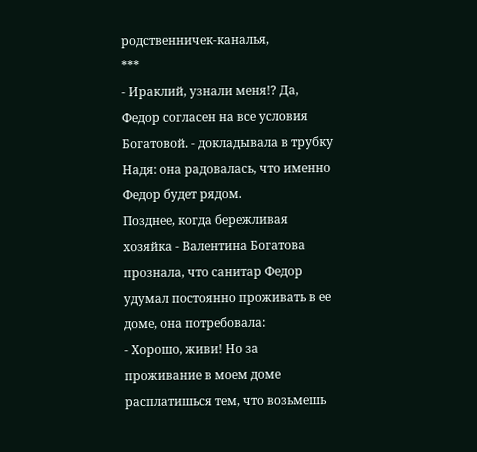родственничек-каналья,
***
- Ираклий, узнали меня!? Да, Федор согласен на все условия Богатовой. - докладывала в трубку Надя: она радовалась, что именно Федор будет рядом.
Позднее, когда бережливая хозяйка - Валентина Богатова прознала, что санитар Федор удумал постоянно проживать в ее доме, она потребовала:
- Хорошо, живи! Но за проживание в моем доме расплатишься тем, что возьмешь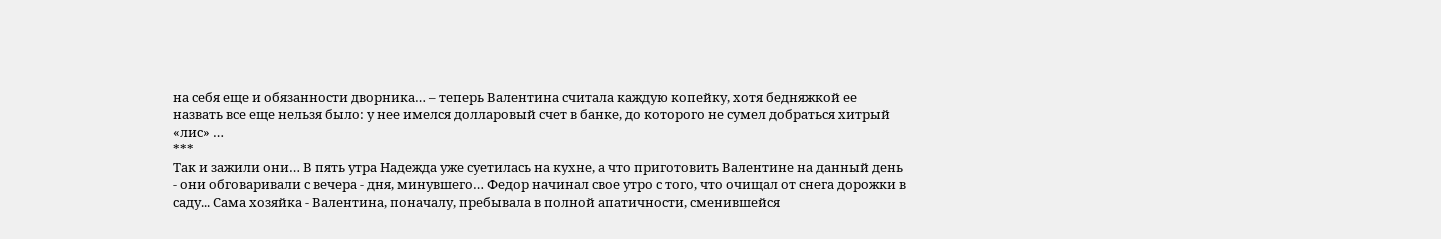на себя еще и обязанности дворника… – теперь Валентина считала каждую копейку, хотя бедняжкой ее назвать все еще нельзя было: у нее имелся долларовый счет в банке, до которого не сумел добраться хитрый «лис» …
***
Так и зажили они… В пять утра Надежда уже суетилась на кухне, а что приготовить Валентине на данный день - они обговаривали с вечера - дня, минувшего… Федор начинал свое утро с того, что очищал от снега дорожки в саду... Сама хозяйка - Валентина, поначалу, пребывала в полной апатичности, сменившейся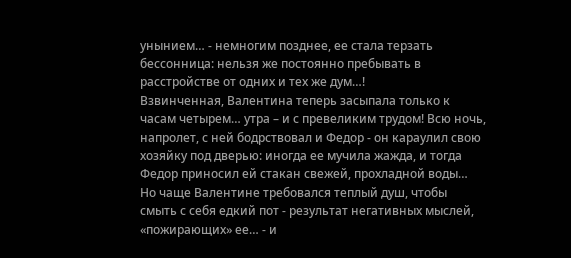унынием… - немногим позднее, ее стала терзать бессонница: нельзя же постоянно пребывать в расстройстве от одних и тех же дум…!
Взвинченная, Валентина теперь засыпала только к часам четырем… утра – и с превеликим трудом! Всю ночь, напролет, с ней бодрствовал и Федор - он караулил свою хозяйку под дверью: иногда ее мучила жажда, и тогда Федор приносил ей стакан свежей, прохладной воды… Но чаще Валентине требовался теплый душ, чтобы смыть с себя едкий пот - результат негативных мыслей, «пожирающих» ее… - и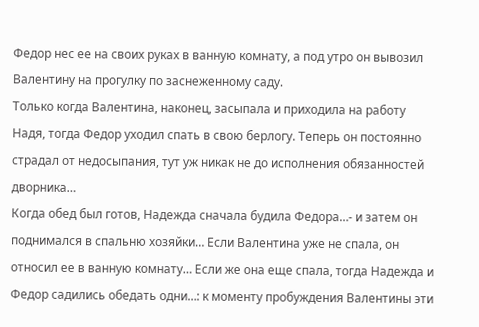Федор нес ее на своих руках в ванную комнату, а под утро он вывозил Валентину на прогулку по заснеженному саду.
Только когда Валентина, наконец, засыпала и приходила на работу Надя, тогда Федор уходил спать в свою берлогу. Теперь он постоянно страдал от недосыпания, тут уж никак не до исполнения обязанностей дворника…
Когда обед был готов, Надежда сначала будила Федора…- и затем он поднимался в спальню хозяйки… Если Валентина уже не спала, он относил ее в ванную комнату… Если же она еще спала, тогда Надежда и Федор садились обедать одни…: к моменту пробуждения Валентины эти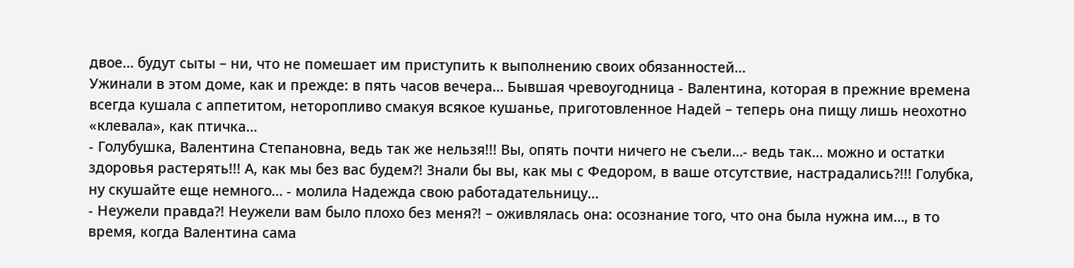двое… будут сыты – ни, что не помешает им приступить к выполнению своих обязанностей…
Ужинали в этом доме, как и прежде: в пять часов вечера… Бывшая чревоугодница - Валентина, которая в прежние времена всегда кушала с аппетитом, неторопливо смакуя всякое кушанье, приготовленное Надей – теперь она пищу лишь неохотно «клевала», как птичка…
- Голубушка, Валентина Степановна, ведь так же нельзя!!! Вы, опять почти ничего не съели…- ведь так… можно и остатки здоровья растерять!!! А, как мы без вас будем?! Знали бы вы, как мы с Федором, в ваше отсутствие, настрадались?!!! Голубка, ну скушайте еще немного… - молила Надежда свою работадательницу…
- Неужели правда?! Неужели вам было плохо без меня?! – оживлялась она: осознание того, что она была нужна им…, в то время, когда Валентина сама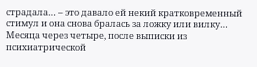страдала… – это давало ей некий кратковременный стимул и она снова бралась за ложку или вилку…
Месяца через четыре, после выписки из психиатрической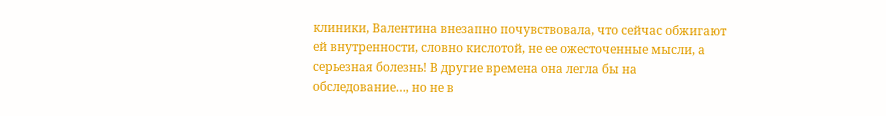клиники, Валентина внезапно почувствовала, что сейчас обжигают ей внутренности, словно кислотой, не ее ожесточенные мысли, а серьезная болезнь! В другие времена она легла бы на обследование…, но не в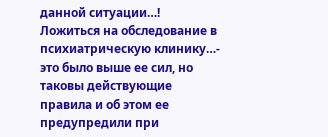данной ситуации…! Ложиться на обследование в психиатрическую клинику…- это было выше ее сил, но таковы действующие правила и об этом ее предупредили при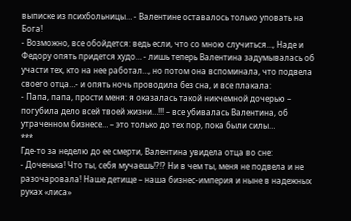выписке из психбольницы… - Валентине оставалось только уповать на Бога!
- Возможно, все обойдется: ведь если, что со мною случиться…, Наде и Федору опять придется худо… - лишь теперь Валентина задумывалась об участи тех, кто на нее работал…, но потом она вспоминала, что подвела своего отца…- и опять ночь проводила без сна, и все плакала:
- Папа, папа, прости меня: я оказалась такой никчемной дочерью – погубила дело всей твоей жизни…!!! – все убивалась Валентина, об утраченном бизнесе… – это только до тех пор, пока были силы…
***
Где-то за неделю до ее смерти, Валентина увидела отца во сне:
- Доченька! Что ты, себя мучаешь!?!? Ни в чем ты, меня не подвела и не разочаровала! Наше детище – наша бизнес-империя и ныне в надежных руках «лиса»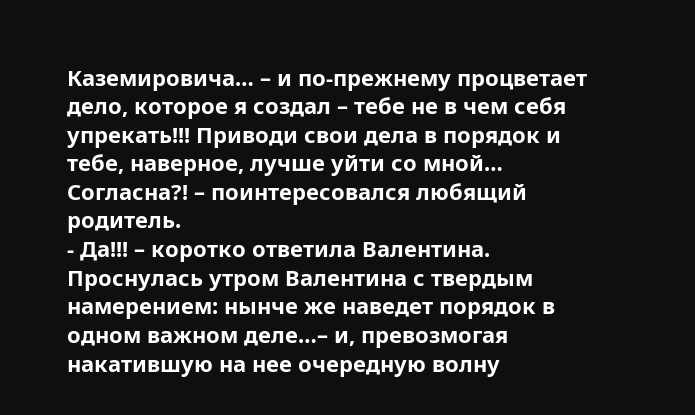Каземировича… – и по-прежнему процветает дело, которое я создал – тебе не в чем себя упрекать!!! Приводи свои дела в порядок и тебе, наверное, лучше уйти со мной… Согласна?! – поинтересовался любящий родитель.
- Да!!! – коротко ответила Валентина.
Проснулась утром Валентина с твердым намерением: нынче же наведет порядок в одном важном деле…– и, превозмогая накатившую на нее очередную волну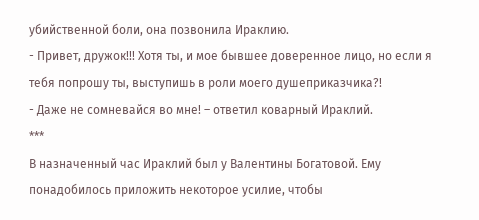убийственной боли, она позвонила Ираклию.
- Привет, дружок!!! Хотя ты, и мое бывшее доверенное лицо, но если я тебя попрошу ты, выступишь в роли моего душеприказчика?!
- Даже не сомневайся во мне! – ответил коварный Ираклий.
***
В назначенный час Ираклий был у Валентины Богатовой. Ему понадобилось приложить некоторое усилие, чтобы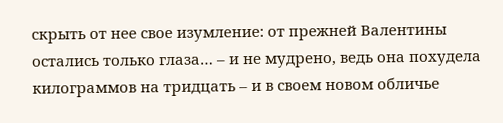скрыть от нее свое изумление: от прежней Валентины остались только глаза… – и не мудрено, ведь она похудела килограммов на тридцать – и в своем новом обличье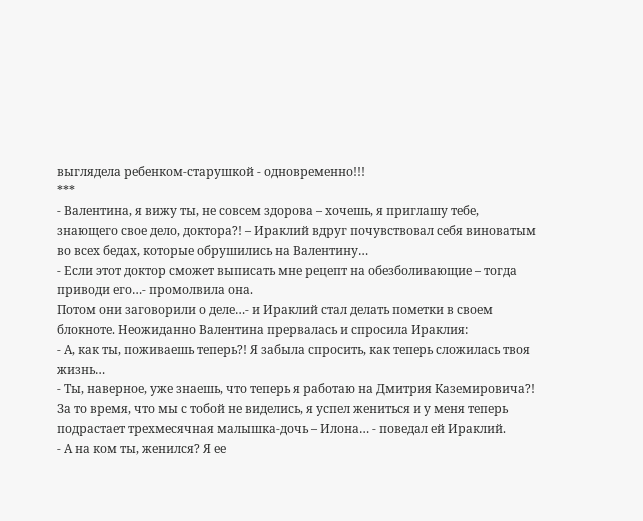выглядела ребенком-старушкой - одновременно!!!
***
- Валентина, я вижу ты, не совсем здорова – хочешь, я приглашу тебе, знающего свое дело, доктора?! – Ираклий вдруг почувствовал себя виноватым во всех бедах, которые обрушились на Валентину…
- Если этот доктор сможет выписать мне рецепт на обезболивающие – тогда приводи его…- промолвила она.
Потом они заговорили о деле…- и Ираклий стал делать пометки в своем блокноте. Неожиданно Валентина прервалась и спросила Ираклия:
- А, как ты, поживаешь теперь?! Я забыла спросить, как теперь сложилась твоя жизнь…
- Ты, наверное, уже знаешь, что теперь я работаю на Дмитрия Каземировича?! За то время, что мы с тобой не виделись, я успел жениться и у меня теперь подрастает трехмесячная малышка-дочь – Илона… - поведал ей Ираклий.
- А на ком ты, женился? Я ее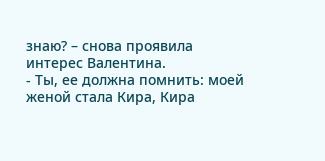знаю? – снова проявила интерес Валентина.
- Ты, ее должна помнить: моей женой стала Кира, Кира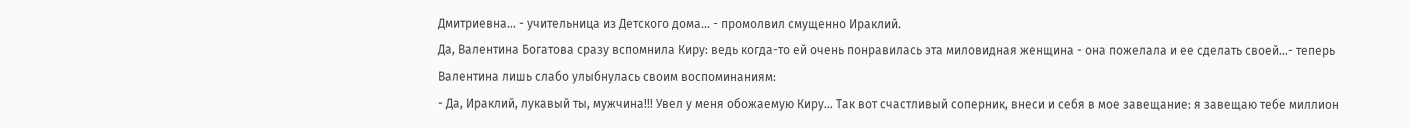Дмитриевна… - учительница из Детского дома… - промолвил смущенно Ираклий.
Да, Валентина Богатова сразу вспомнила Киру: ведь когда-то ей очень понравилась эта миловидная женщина - она пожелала и ее сделать своей…- теперь Валентина лишь слабо улыбнулась своим воспоминаниям:
- Да, Ираклий, лукавый ты, мужчина!!! Увел у меня обожаемую Киру… Так вот счастливый соперник, внеси и себя в мое завещание: я завещаю тебе миллион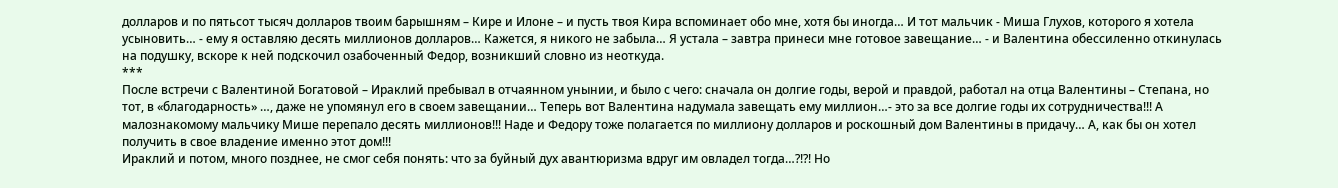долларов и по пятьсот тысяч долларов твоим барышням – Кире и Илоне – и пусть твоя Кира вспоминает обо мне, хотя бы иногда… И тот мальчик - Миша Глухов, которого я хотела усыновить… - ему я оставляю десять миллионов долларов… Кажется, я никого не забыла… Я устала – завтра принеси мне готовое завещание… - и Валентина обессиленно откинулась на подушку, вскоре к ней подскочил озабоченный Федор, возникший словно из неоткуда.
***
После встречи с Валентиной Богатовой – Ираклий пребывал в отчаянном унынии, и было с чего: сначала он долгие годы, верой и правдой, работал на отца Валентины – Степана, но тот, в «благодарность» …, даже не упомянул его в своем завещании… Теперь вот Валентина надумала завещать ему миллион…- это за все долгие годы их сотрудничества!!! А малознакомому мальчику Мише перепало десять миллионов!!! Наде и Федору тоже полагается по миллиону долларов и роскошный дом Валентины в придачу… А, как бы он хотел получить в свое владение именно этот дом!!!
Ираклий и потом, много позднее, не смог себя понять: что за буйный дух авантюризма вдруг им овладел тогда…?!?! Но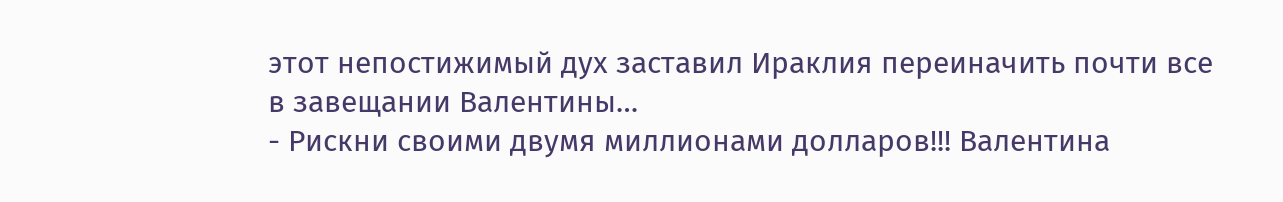этот непостижимый дух заставил Ираклия переиначить почти все в завещании Валентины…
- Рискни своими двумя миллионами долларов!!! Валентина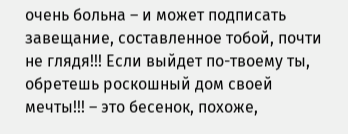очень больна – и может подписать завещание, составленное тобой, почти не глядя!!! Если выйдет по-твоему ты, обретешь роскошный дом своей мечты!!! – это бесенок, похоже,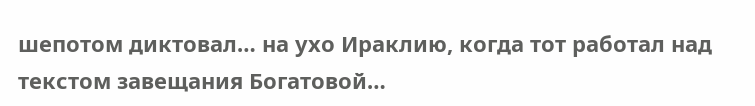шепотом диктовал… на ухо Ираклию, когда тот работал над текстом завещания Богатовой…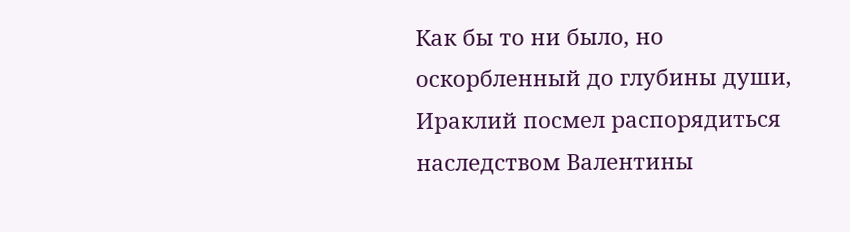Как бы то ни было, но оскорбленный до глубины души, Ираклий посмел распорядиться наследством Валентины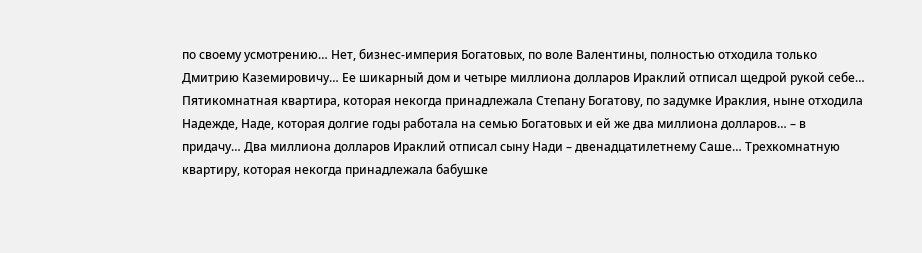по своему усмотрению… Нет, бизнес-империя Богатовых, по воле Валентины, полностью отходила только Дмитрию Каземировичу… Ее шикарный дом и четыре миллиона долларов Ираклий отписал щедрой рукой себе… Пятикомнатная квартира, которая некогда принадлежала Степану Богатову, по задумке Ираклия, ныне отходила Надежде, Наде, которая долгие годы работала на семью Богатовых и ей же два миллиона долларов… – в придачу… Два миллиона долларов Ираклий отписал сыну Нади – двенадцатилетнему Саше… Трехкомнатную квартиру, которая некогда принадлежала бабушке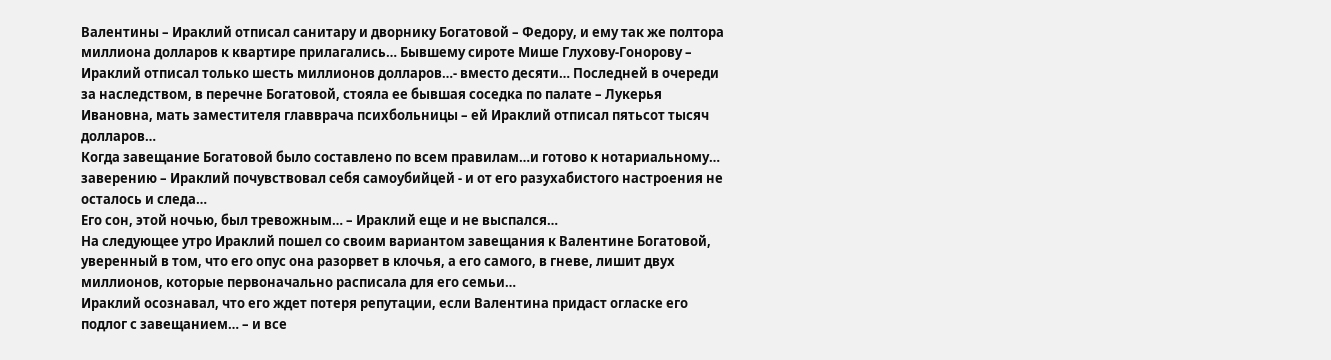Валентины – Ираклий отписал санитару и дворнику Богатовой – Федору, и ему так же полтора миллиона долларов к квартире прилагались… Бывшему сироте Мише Глухову-Гонорову – Ираклий отписал только шесть миллионов долларов…- вместо десяти… Последней в очереди за наследством, в перечне Богатовой, стояла ее бывшая соседка по палате – Лукерья Ивановна, мать заместителя главврача психбольницы – ей Ираклий отписал пятьсот тысяч долларов…
Когда завещание Богатовой было составлено по всем правилам…и готово к нотариальному… заверению – Ираклий почувствовал себя самоубийцей - и от его разухабистого настроения не осталось и следа…
Его сон, этой ночью, был тревожным… – Ираклий еще и не выспался…
На следующее утро Ираклий пошел со своим вариантом завещания к Валентине Богатовой, уверенный в том, что его опус она разорвет в клочья, а его самого, в гневе, лишит двух миллионов, которые первоначально расписала для его семьи…
Ираклий осознавал, что его ждет потеря репутации, если Валентина придаст огласке его подлог с завещанием… – и все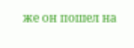же он пошел на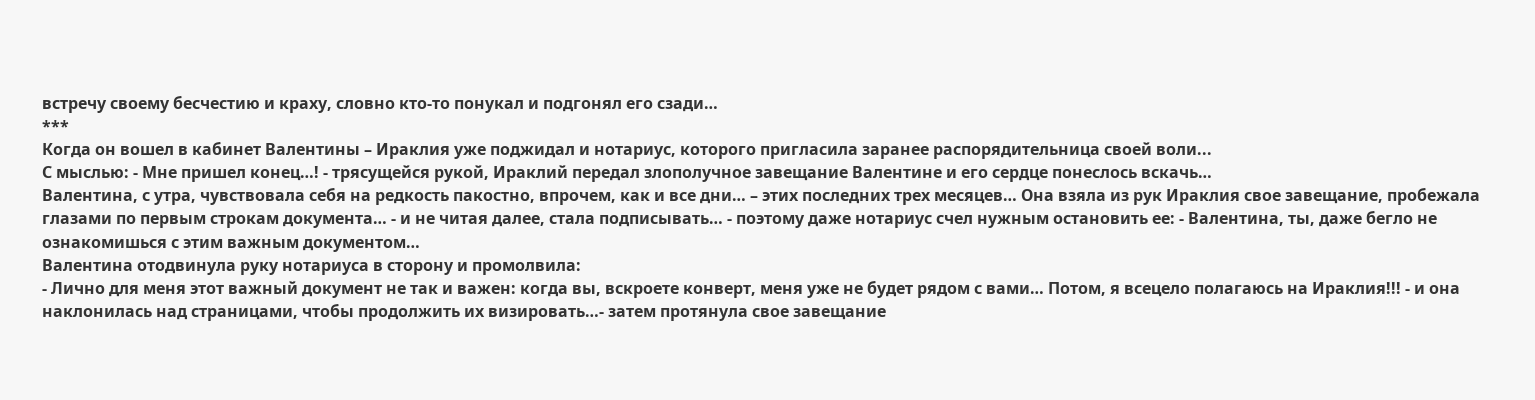встречу своему бесчестию и краху, словно кто-то понукал и подгонял его сзади…
***
Когда он вошел в кабинет Валентины – Ираклия уже поджидал и нотариус, которого пригласила заранее распорядительница своей воли...
С мыслью: - Мне пришел конец…! - трясущейся рукой, Ираклий передал злополучное завещание Валентине и его сердце понеслось вскачь…
Валентина, с утра, чувствовала себя на редкость пакостно, впрочем, как и все дни… – этих последних трех месяцев… Она взяла из рук Ираклия свое завещание, пробежала глазами по первым строкам документа… - и не читая далее, стала подписывать… - поэтому даже нотариус счел нужным остановить ее: - Валентина, ты, даже бегло не ознакомишься с этим важным документом…
Валентина отодвинула руку нотариуса в сторону и промолвила:
- Лично для меня этот важный документ не так и важен: когда вы, вскроете конверт, меня уже не будет рядом с вами… Потом, я всецело полагаюсь на Ираклия!!! - и она наклонилась над страницами, чтобы продолжить их визировать…- затем протянула свое завещание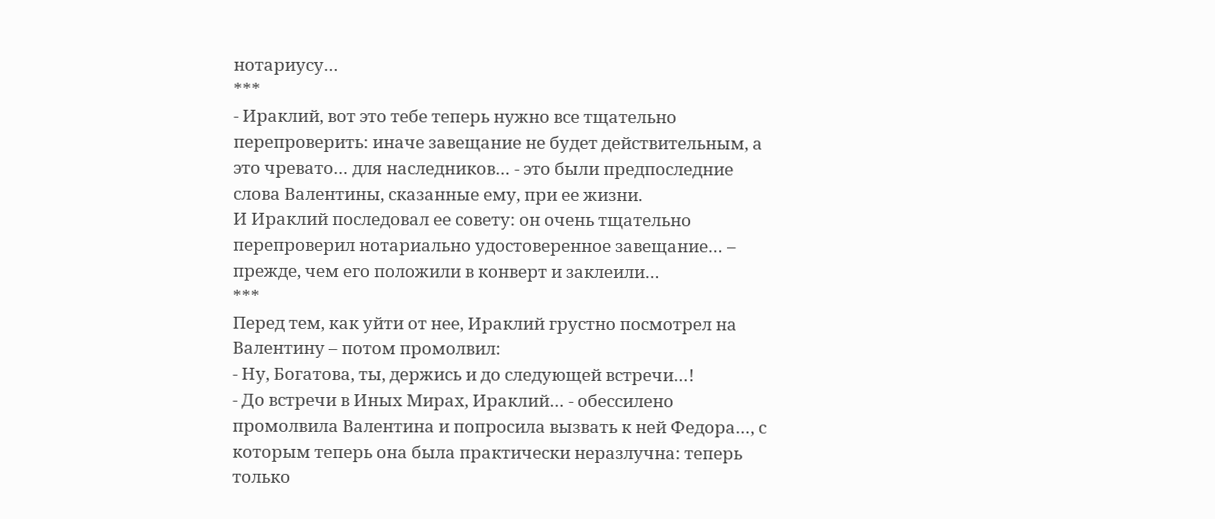нотариусу…
***
- Ираклий, вот это тебе теперь нужно все тщательно перепроверить: иначе завещание не будет действительным, а это чревато… для наследников… - это были предпоследние слова Валентины, сказанные ему, при ее жизни.
И Ираклий последовал ее совету: он очень тщательно перепроверил нотариально удостоверенное завещание… – прежде, чем его положили в конверт и заклеили…
***
Перед тем, как уйти от нее, Ираклий грустно посмотрел на Валентину – потом промолвил:
- Ну, Богатова, ты, держись и до следующей встречи…!
- До встречи в Иных Мирах, Ираклий… - обессилено промолвила Валентина и попросила вызвать к ней Федора…, с которым теперь она была практически неразлучна: теперь только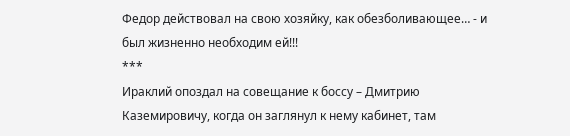Федор действовал на свою хозяйку, как обезболивающее… - и был жизненно необходим ей!!!
***
Ираклий опоздал на совещание к боссу – Дмитрию Каземировичу, когда он заглянул к нему кабинет, там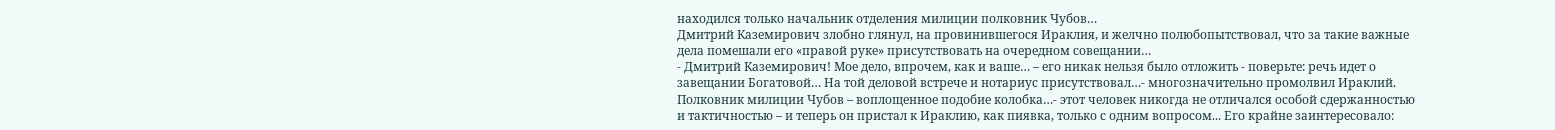находился только начальник отделения милиции полковник Чубов…
Дмитрий Каземирович злобно глянул, на провинившегося Ираклия, и желчно полюбопытствовал, что за такие важные дела помешали его «правой руке» присутствовать на очередном совещании…
- Дмитрий Каземирович! Мое дело, впрочем, как и ваше… – его никак нельзя было отложить - поверьте: речь идет о завещании Богатовой… На той деловой встрече и нотариус присутствовал…- многозначительно промолвил Ираклий.
Полковник милиции Чубов – воплощенное подобие колобка…- этот человек никогда не отличался особой сдержанностью и тактичностью – и теперь он пристал к Ираклию, как пиявка, только с одним вопросом... Его крайне заинтересовало: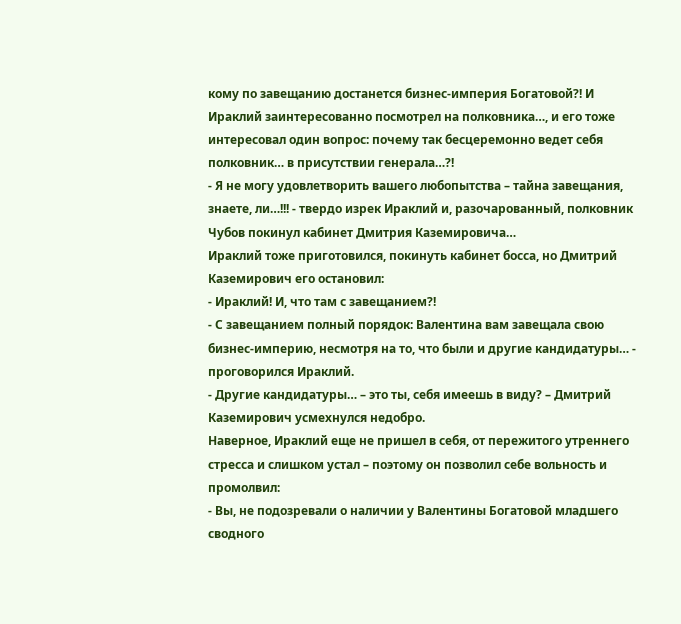кому по завещанию достанется бизнес-империя Богатовой?! И Ираклий заинтересованно посмотрел на полковника…, и его тоже интересовал один вопрос: почему так бесцеремонно ведет себя полковник… в присутствии генерала…?!
- Я не могу удовлетворить вашего любопытства – тайна завещания, знаете, ли…!!! - твердо изрек Ираклий и, разочарованный, полковник Чубов покинул кабинет Дмитрия Каземировича…
Ираклий тоже приготовился, покинуть кабинет босса, но Дмитрий Каземирович его остановил:
- Ираклий! И, что там с завещанием?!
- С завещанием полный порядок: Валентина вам завещала свою бизнес-империю, несмотря на то, что были и другие кандидатуры… - проговорился Ираклий.
- Другие кандидатуры… – это ты, себя имеешь в виду? – Дмитрий Каземирович усмехнулся недобро.
Наверное, Ираклий еще не пришел в себя, от пережитого утреннего стресса и слишком устал – поэтому он позволил себе вольность и промолвил:
- Вы, не подозревали о наличии у Валентины Богатовой младшего сводного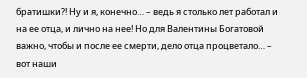братишки?! Ну и я, конечно… – ведь я столько лет работал и на ее отца, и лично на нее! Но для Валентины Богатовой важно, чтобы и после ее смерти, дело отца процветало… – вот наши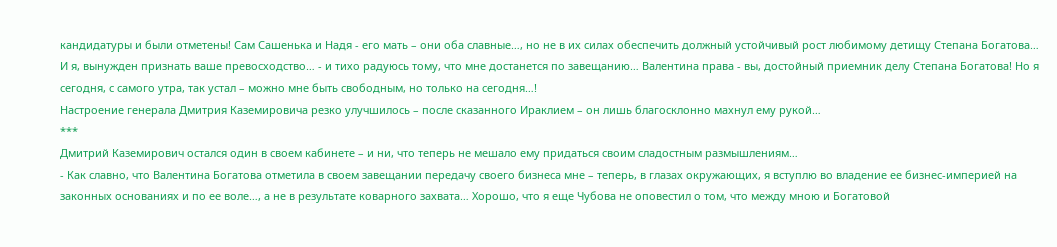кандидатуры и были отметены! Сам Сашенька и Надя - его мать – они оба славные…, но не в их силах обеспечить должный устойчивый рост любимому детищу Степана Богатова… И я, вынужден признать ваше превосходство… - и тихо радуюсь тому, что мне достанется по завещанию… Валентина права - вы, достойный приемник делу Степана Богатова! Но я сегодня, с самого утра, так устал – можно мне быть свободным, но только на сегодня…!
Настроение генерала Дмитрия Каземировича резко улучшилось – после сказанного Ираклием – он лишь благосклонно махнул ему рукой…
***
Дмитрий Каземирович остался один в своем кабинете – и ни, что теперь не мешало ему придаться своим сладостным размышлениям…
- Как славно, что Валентина Богатова отметила в своем завещании передачу своего бизнеса мне – теперь, в глазах окружающих, я вступлю во владение ее бизнес-империей на законных основаниях и по ее воле…, а не в результате коварного захвата… Хорошо, что я еще Чубова не оповестил о том, что между мною и Богатовой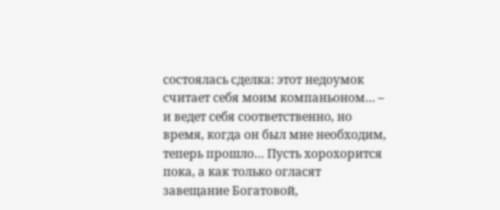состоялась сделка: этот недоумок считает себя моим компаньоном… – и ведет себя соответственно, но время, когда он был мне необходим, теперь прошло… Пусть хорохорится пока, а как только огласят завещание Богатовой,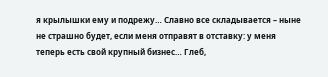я крылышки ему и подрежу… Славно все складывается – ныне не страшно будет, если меня отправят в отставку: у меня теперь есть свой крупный бизнес… Глеб,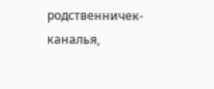родственничек-каналья,